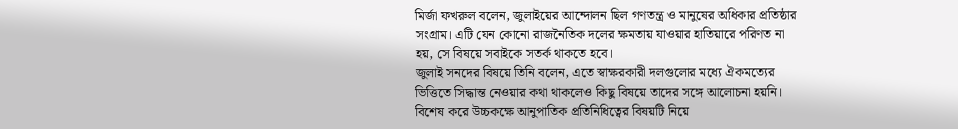মির্জা ফখরুল বলেন, জুলাইয়ের আন্দোলন ছিল গণতন্ত্র ও মানুষের অধিকার প্রতিষ্ঠার সংগ্রাম। এটি যেন কোনো রাজনৈতিক দলের ক্ষমতায় যাওয়ার হাতিয়ারে পরিণত না হয়, সে বিষয়ে সবাইকে সতর্ক থাকতে হবে।
জুলাই সনদের বিষয়ে তিনি বলেন, এতে স্বাক্ষরকারী দলগুলোর মধ্যে ঐকমত্যের ভিত্তিতে সিদ্ধান্ত নেওয়ার কথা থাকলেও কিছু বিষয়ে তাদের সঙ্গে আলোচনা হয়নি। বিশেষ করে উচ্চকক্ষে আনুপাতিক প্রতিনিধিত্বের বিষয়টি নিয়ে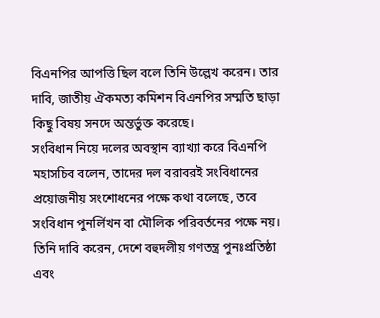বিএনপির আপত্তি ছিল বলে তিনি উল্লেখ করেন। তার দাবি, জাতীয় ঐকমত্য কমিশন বিএনপির সম্মতি ছাড়া কিছু বিষয় সনদে অন্তর্ভুক্ত করেছে।
সংবিধান নিয়ে দলের অবস্থান ব্যাখ্যা করে বিএনপি মহাসচিব বলেন, তাদের দল বরাবরই সংবিধানের প্রয়োজনীয় সংশোধনের পক্ষে কথা বলেছে, তবে সংবিধান পুনর্লিখন বা মৌলিক পরিবর্তনের পক্ষে নয়। তিনি দাবি করেন, দেশে বহুদলীয় গণতন্ত্র পুনঃপ্রতিষ্ঠা এবং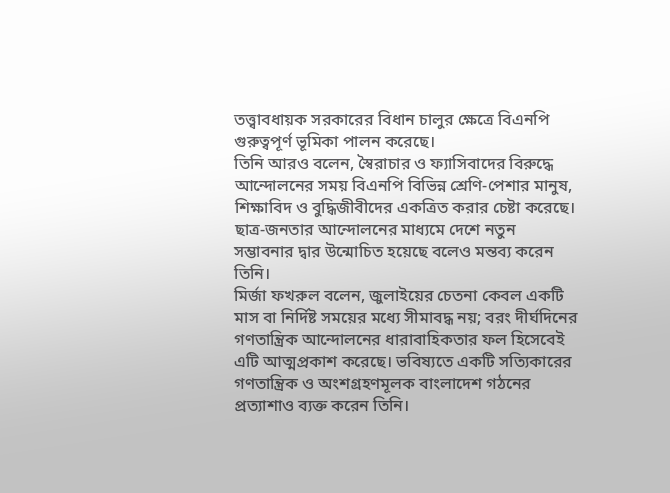তত্ত্বাবধায়ক সরকারের বিধান চালুর ক্ষেত্রে বিএনপি গুরুত্বপূর্ণ ভূমিকা পালন করেছে।
তিনি আরও বলেন, স্বৈরাচার ও ফ্যাসিবাদের বিরুদ্ধে আন্দোলনের সময় বিএনপি বিভিন্ন শ্রেণি-পেশার মানুষ, শিক্ষাবিদ ও বুদ্ধিজীবীদের একত্রিত করার চেষ্টা করেছে। ছাত্র-জনতার আন্দোলনের মাধ্যমে দেশে নতুন সম্ভাবনার দ্বার উন্মোচিত হয়েছে বলেও মন্তব্য করেন তিনি।
মির্জা ফখরুল বলেন, জুলাইয়ের চেতনা কেবল একটি মাস বা নির্দিষ্ট সময়ের মধ্যে সীমাবদ্ধ নয়; বরং দীর্ঘদিনের গণতান্ত্রিক আন্দোলনের ধারাবাহিকতার ফল হিসেবেই এটি আত্মপ্রকাশ করেছে। ভবিষ্যতে একটি সত্যিকারের গণতান্ত্রিক ও অংশগ্রহণমূলক বাংলাদেশ গঠনের প্রত্যাশাও ব্যক্ত করেন তিনি।